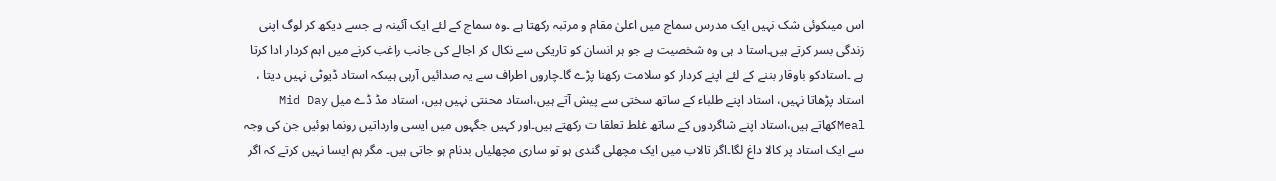اس میںکوئی شک نہیں ایک مدرس سماج میں اعلیٰ مقام و مرتبہ رکھتا ہے ۔وہ سماج کے لئے ایک آئینہ ہے جسے دیکھ کر لوگ اپنی زندگی بسر کرتے ہیں۔استا د ہی وہ شخصیت ہے جو ہر انسان کو تاریکی سے نکال کر اجالے کی جانب راغب کرنے میں اہم کردار ادا کرتا ہے ۔استادکو باوقار بننے کے لئے اپنے کردار کو سلامت رکھنا پڑے گا۔چاروں اطراف سے یہ صدائیں آرہی ہیںکہ استاد ڈیوٹی نہیں دیتا ، استاد پڑھاتا نہیں، استاد اپنے طلباء کے ساتھ سختی سے پیش آتے ہیں،استاد محنتی نہیں ہیں، استاد مڈ ڈے میل Mid Day Mealکھاتے ہیں،استاد اپنے شاگردوں کے ساتھ غلط تعلقا ت رکھتے ہیں۔اور کہیں جگہوں میں ایسی وارداتیں رونما ہوئیں جن کی وجہ سے ایک استاد پر کالا داغ لگا۔اگر تالاب میں ایک مچھلی گندی ہو تو ساری مچھلیاں بدنام ہو جاتی ہیں۔ مگر ہم ایسا نہیں کرتے کہ اگر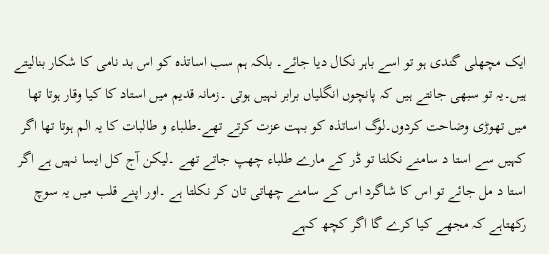ایک مچھلی گندی ہو تو اسے باہر نکال دیا جائے۔ بلکہ ہم سب اساتذہ کو اس بد نامی کا شکار بنالیتے ہیں۔یہ تو سبھی جانتے ہیں کہ پانچوں انگلیاں برابر نہیں ہوتی ۔زمانہ قدیم میں استاد کا کیا وقار ہوتا تھا میں تھوڑی وضاحت کردوں۔لوگ اساتذہ کو بہت عزت کرتے تھے۔طلباء و طالبات کا یہ الم ہوتا تھا اگر کہیں سے استا د سامنے نکلتا تو ڈر کے مارے طلباء چھپ جاتے تھے ۔لیکن آج کل ایسا نہیں ہے اگر استا د مل جائے تو اس کا شاگرد اس کے سامنے چھاتی تان کر نکلتا ہے ۔اور اپنے قلب میں یہ سوچ رکھتاہے کہ مجھے کیا کرے گا اگر کچھ کہے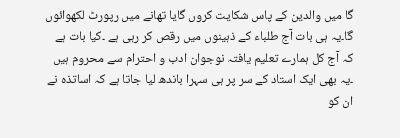گا میں والدین کے پاس شکایت کروں گایا تھانے میں رپورٹ لکھوائوں گا۔یہ ہی بات آج طلباء کے ذہینوں میں رقص کر رہی ہے ۔کیا بات ہے کہ آج کل ہمارے تعلیم یافتہ نوجوان ادب و احترام سے محروم ہیں ۔یہ بھی ایک استاد کے سر پر ہی سہرا باندھ لیا جاتا ہے کہ اساتذہ نے ان کو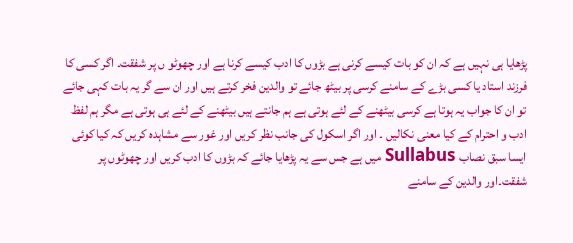پڑھایا ہی نہیں ہے کہ ان کو بات کیسے کرنی ہے بڑوں کا ادب کیسے کرنا ہے اور چھوٹو ں پر شفقت۔ اگر کسی کا فرزند استاد یا کسی بڑے کے سامنے کرسی پر بیٹھ جائے تو والدین فخر کرتے ہیں اور ان سے گر یہ بات کہی جائے تو ان کا جواب یہ ہوتا ہے کرسی بیٹھنے کے لئے ہوتی ہے ہم جانتے ہیں بیٹھنے کے لئے ہی ہوتی ہے مگر ہم لفظ ادب و احترام کے کیا معنی نکالیں ۔ اور اگر اسکول کی جانب نظر کریں اور غور سے مشاہدہ کریں کہ کیا کوئی ایسا سبق نصاب Sullabus میں ہے جس سے یہ پڑھایا جائے کہ بڑوں کا ادب کریں اور چھوٹوں پر شفقت۔اور والدین کے سامنے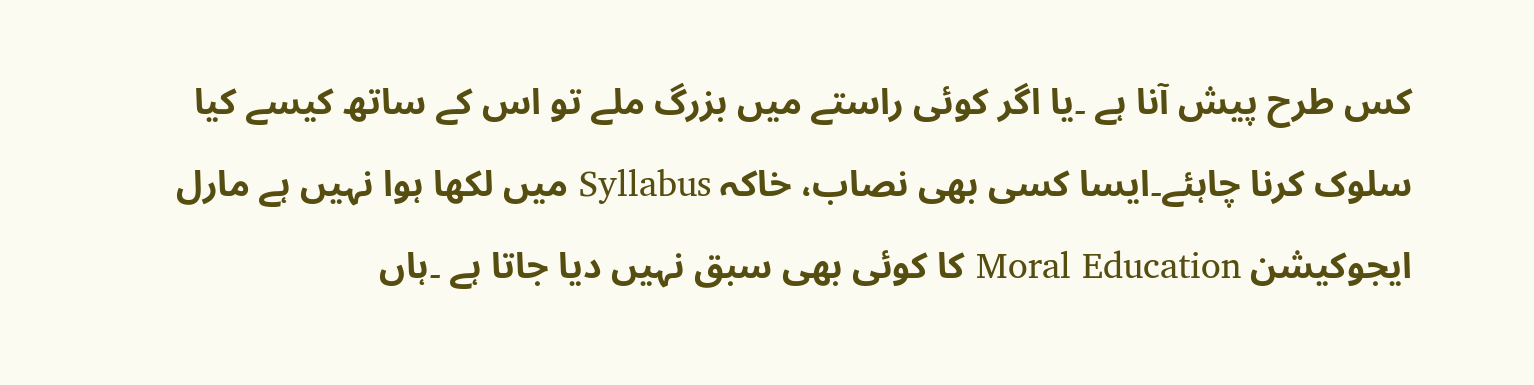کس طرح پیش آنا ہے ۔یا اگر کوئی راستے میں بزرگ ملے تو اس کے ساتھ کیسے کیا سلوک کرنا چاہئے۔ایسا کسی بھی نصاب، خاکہ Syllabus میں لکھا ہوا نہیں ہے مارل ایجوکیشن Moral Education کا کوئی بھی سبق نہیں دیا جاتا ہے ۔ہاں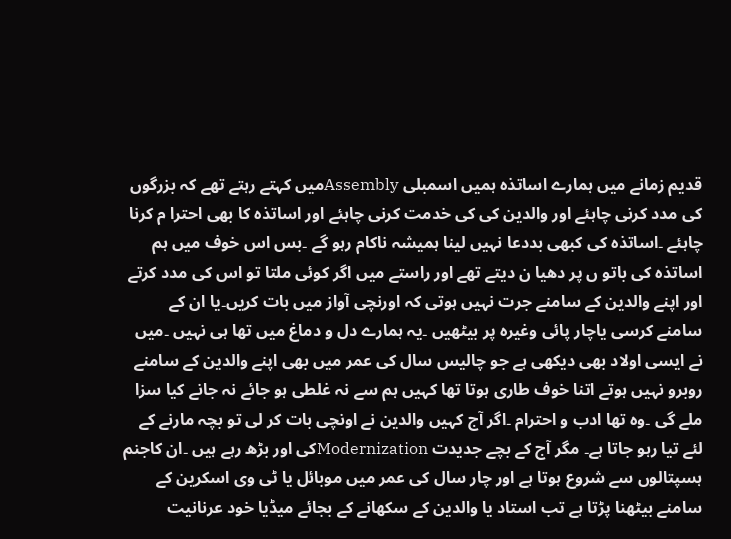قدیم زمانے میں ہمارے اساتذہ ہمیں اسمبلی Assemblyمیں کہتے رہتے تھے کہ بزرگوں کی مدد کرنی چاہئے اور والدین کی کی خدمت کرنی چاہئے اور اساتذہ کا بھی احترا م کرنا چاہئے ۔اساتذہ کی کبھی بددعا نہیں لینا ہمیشہ ناکام رہو گے ۔بس اس خوف میں ہم اساتذہ کی باتو ں پر دھیا ن دیتے تھے اور راستے میں اگر کوئی ملتا تو اس کی مدد کرتے اور اپنے والدین کے سامنے جرت نہیں ہوتی کہ اورنچی آواز میں بات کریں۔یا ان کے سامنے کرسی یاچار پائی وغیرہ پر بیٹھیں ۔یہ ہمارے دل و دماغ میں تھا ہی نہیں ۔میں نے ایسی اولاد بھی دیکھی ہے جو چالیس سال کی عمر میں بھی اپنے والدین کے سامنے روبرو نہیں ہوتے اتنا خوف طاری ہوتا تھا کہیں ہم سے نہ غلطی ہو جائے نہ جانے کیا سزا ملے گی ۔وہ تھا ادب و احترام ۔اگر آج کہیں والدین نے اونچی بات کر لی تو بچہ مارنے کے لئے تیا رہو جاتا ہے۔ مگر آج کے بچے جدیدت Modernizationکی اور بڑھ رہے ہیں ۔ان کاجنم ہسپتالوں سے شروع ہوتا ہے اور چار سال کی عمر میں موبائل یا ٹی وی اسکرین کے سامنے بیٹھنا پڑتا ہے تب استاد یا والدین کے سکھانے کے بجائے میڈیا خود عرنانیت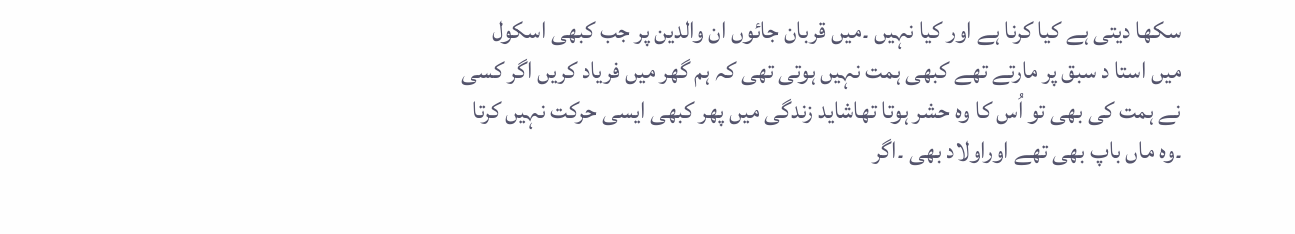سکھا دیتی ہے کیا کرنا ہے اور کیا نہیں ۔میں قربان جائوں ان والدین پر جب کبھی اسکول میں استا د سبق پر مارتے تھے کبھی ہمت نہیں ہوتی تھی کہ ہم گھر میں فریاد کریں اگر کسی نے ہمت کی بھی تو اُس کا وہ حشر ہوتا تھاشاید زندگی میں پھر کبھی ایسی حرکت نہیں کرتا ۔وہ ماں باپ بھی تھے اوراولاد بھی ۔اگر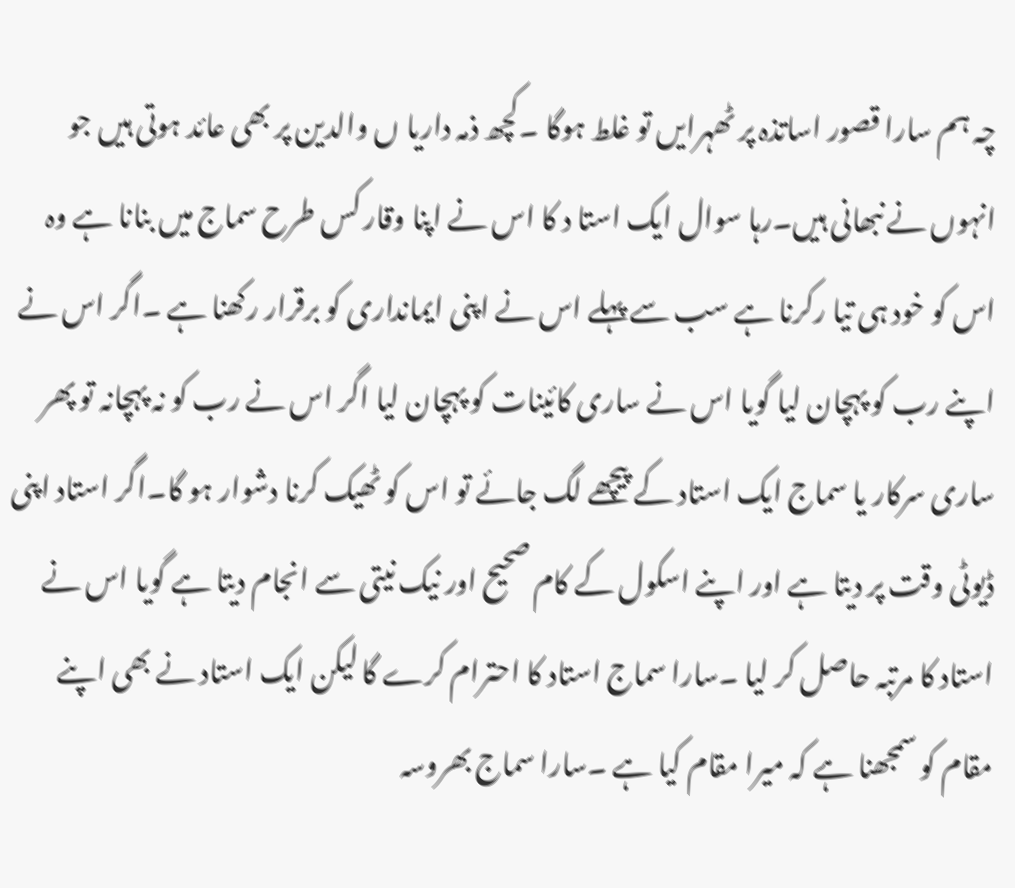چہ ہم سارا قصور اساتذہ پر ٹھہرایں تو غلط ہوگا ۔کچھ ذمہ داریا ں والدین پر بھی عائد ہوتی ہیں جو انہوں نے نبھانی ہیں۔رہا سوال ایک استا د کا اس نے اپنا وقار کس طرح سماج میں بنانا ہے وہ اس کو خود ہی تیا رکرنا ہے سب سے پہلے اس نے اپنی ایمانداری کو برقرار رکھنا ہے ۔اگر اس نے اپنے رب کو پہچان لیا گویا اس نے ساری کائینات کو پہچان لیا اگر اس نے رب کو نہ پہچانہ تو پھر ساری سرکار یا سماج ایک استاد کے پیچھے لگ جائے تو اس کو ٹھیک کرنا دشوار ہو گا۔اگر استاد اپنی ڈیوٹی وقت پر دیتا ہے اور اپنے اسکول کے کام صحیح اور نیک نیتی سے انجام دیتا ہے گویا اس نے استاد کا مرتبہ حاصل کر لیا ۔سارا سماج استاد کا احترام کرے گا لیکن ایک استاد نے بھی اپنے مقام کو سمجھنا ہے کہ میرا مقام کیا ہے ۔سارا سماج بھروسہ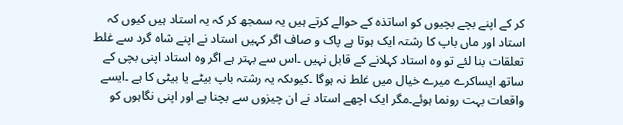کر کے اپنے بچے بچیوں کو اساتذہ کے حوالے کرتے ہیں یہ سمجھ کر کہ یہ استاد ہیں کیوں کہ استاد اور ماں باپ کا رشتہ ایک ہوتا ہے پاک و صاف اگر کہیں استاد نے اپنے شاہ گرد سے غلط تعلقات بنا لئے تو وہ استاد کہلانے کے قابل نہیں ۔اس سے بہتر ہے اگر وہ استاد اپنی بچی کے ساتھ ایساکرے میرے خیال میں غلط نہ ہوگا ۔کیوںکہ یہ رشتہ باپ بیٹے یا بیٹی کا ہے ۔ایسے واقعات بہت رونما ہوئے۔مگر ایک اچھے استاد نے ان چیزوں سے بچنا ہے اور اپنی نگاہوں کو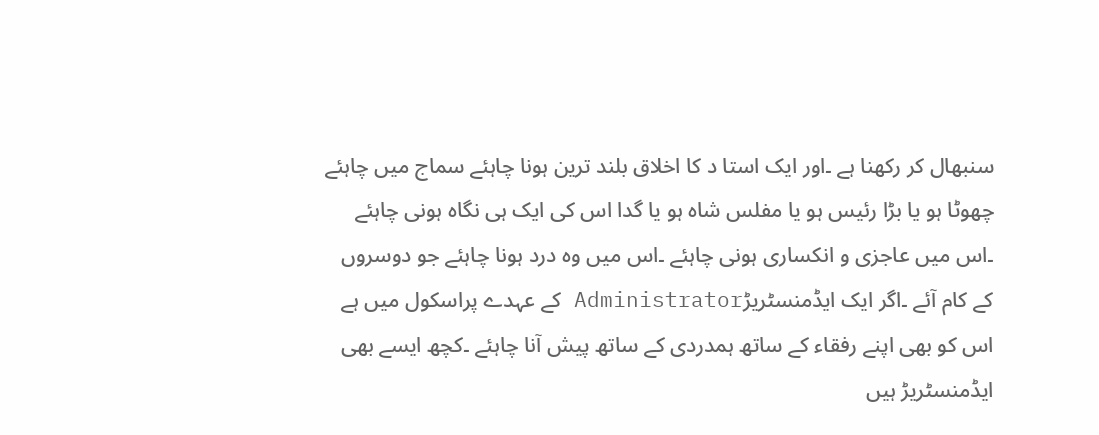سنبھال کر رکھنا ہے ۔اور ایک استا د کا اخلاق بلند ترین ہونا چاہئے سماج میں چاہئے چھوٹا ہو یا بڑا رئیس ہو یا مفلس شاہ ہو یا گدا اس کی ایک ہی نگاہ ہونی چاہئے ۔اس میں عاجزی و انکساری ہونی چاہئے ۔اس میں وہ درد ہونا چاہئے جو دوسروں کے کام آئے ۔اگر ایک ایڈمنسٹریڑAdministrator کے عہدے پراسکول میں ہے اس کو بھی اپنے رفقاء کے ساتھ ہمدردی کے ساتھ پیش آنا چاہئے ۔کچھ ایسے بھی ایڈمنسٹریڑ ہیں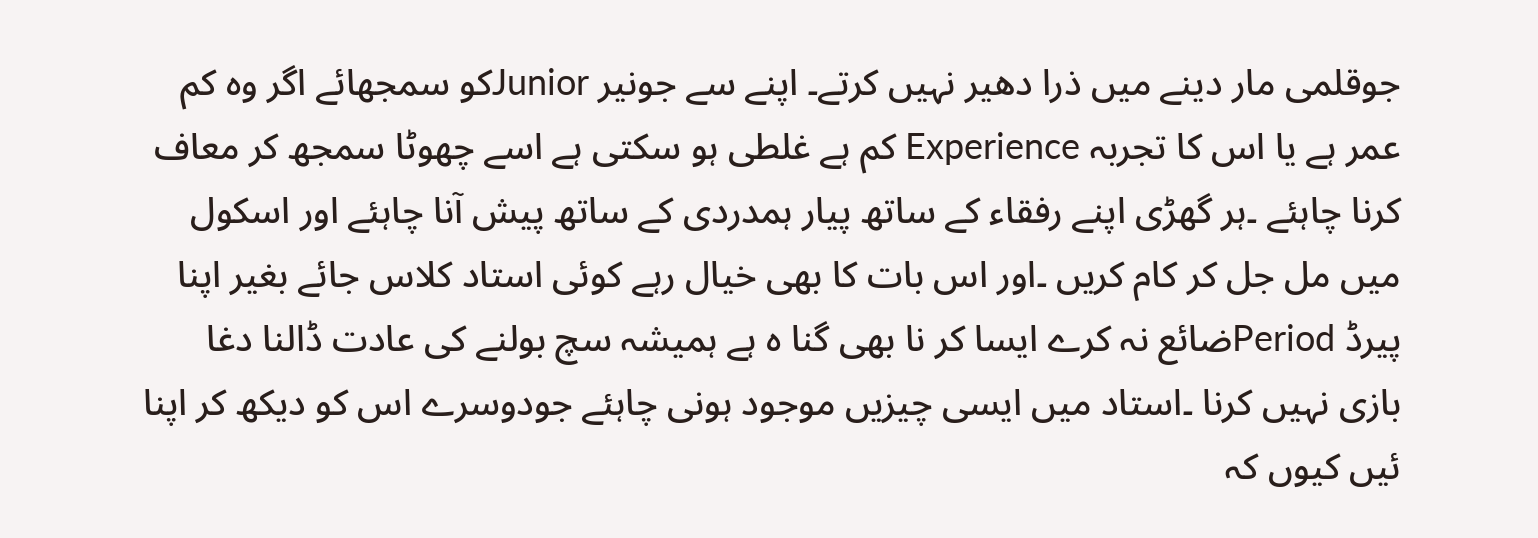جوقلمی مار دینے میں ذرا دھیر نہیں کرتے۔ اپنے سے جونیر Juniorکو سمجھائے اگر وہ کم عمر ہے یا اس کا تجربہ Experience کم ہے غلطی ہو سکتی ہے اسے چھوٹا سمجھ کر معاف کرنا چاہئے ۔ہر گھڑی اپنے رفقاء کے ساتھ پیار ہمدردی کے ساتھ پیش آنا چاہئے اور اسکول میں مل جل کر کام کریں ۔اور اس بات کا بھی خیال رہے کوئی استاد کلاس جائے بغیر اپنا پیرڈ Periodضائع نہ کرے ایسا کر نا بھی گنا ہ ہے ہمیشہ سچ بولنے کی عادت ڈالنا دغا بازی نہیں کرنا ۔استاد میں ایسی چیزیں موجود ہونی چاہئے جودوسرے اس کو دیکھ کر اپنا ئیں کیوں کہ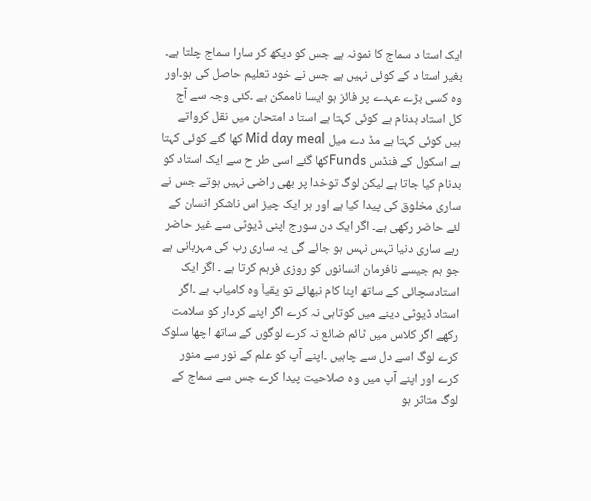ایک استا د سماج کا نمونہ ہے جس کو دیکھ کر سارا سماج چلتا ہے۔ بغیر استا د کے کوئی نہیں ہے جس نے خود تعلیم حاصل کی ہو۔اور وہ کسی بڑے عہدے پر فائز ہو ایسا ناممکن ہے ۔کئی وجہ سے آج کل استاد بدنام ہے کوئی کہتا ہے استا د امتحان میں نقل کرواتے ہیں کوئی کہتا ہے مڈ دے میل Mid day meal کھا گئے کوئی کہتا ہے اسکول کے فنڈس Fundsکھا گئے اسی طر ح سے ایک استاد کو بدنام کیا جاتا ہے لیکن لوگ توخدا پر بھی راضی نہیں ہوتے جس نے ساری مخلوق کی پیدا کیا ہے اور ہر ایک چیز اس ناشکر انسان کے لئے حاضر رکھی ہے۔ اگر ایک دن سورج اپنی ڈیوٹی سے غیر حاضر رہے ساری دنیا تہس نہس ہو جائے گی یہ ساری رب کی مہربانی ہے جو ہم جیسے نافرمان انسانوں کو روزی فرہم کرتا ہے ۔ اگر ایک استادسچائی کے ساتھ اپنا کام نبھائے تو یقیاَ وہ کامیاب ہے ۔اگر استاد ڈیوٹی دینے میں کوتاہی نہ کرے اگر اپنے کردار کو سلامت رکھے اگر کلاس میں ٹائم ضائع نہ کرے لوگوں کے ساتھ اچھا سلوک کرے لوگ اسے دل سے چاہیں ۔اپنے آپ کو علم کے نور سے منور کرے اور اپنے آپ میں وہ صلاحیت پیدا کرے جس سے سماج کے لوگ متاثر ہو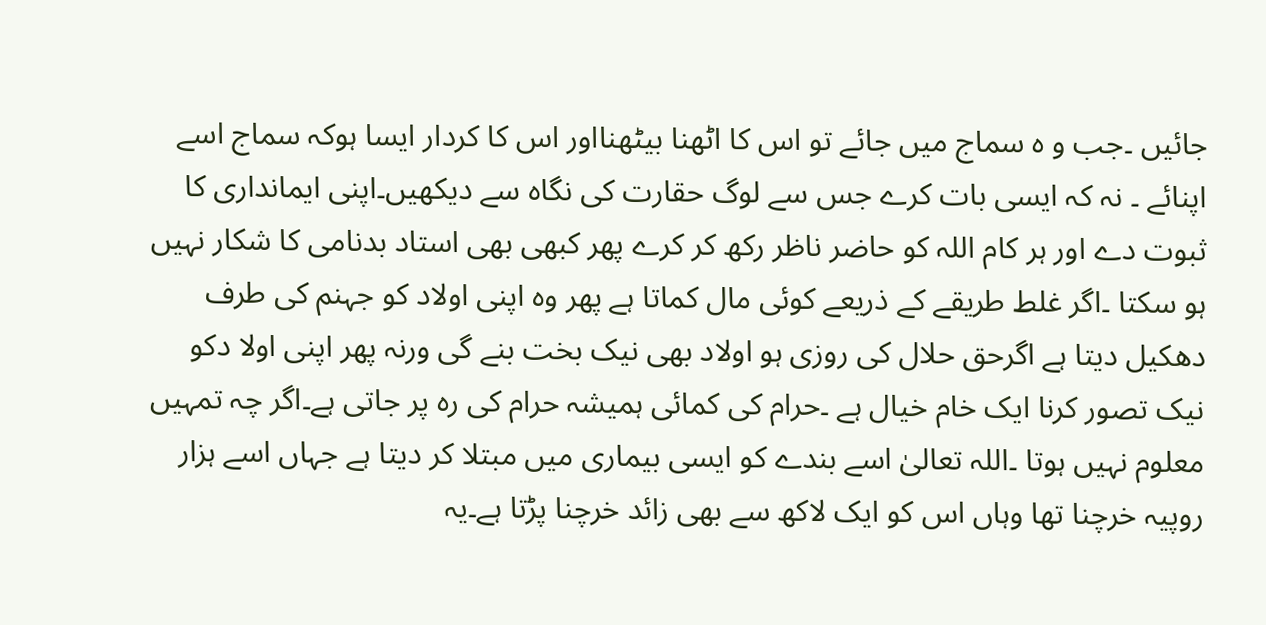جائیں ۔جب و ہ سماج میں جائے تو اس کا اٹھنا بیٹھنااور اس کا کردار ایسا ہوکہ سماج اسے اپنائے ۔ نہ کہ ایسی بات کرے جس سے لوگ حقارت کی نگاہ سے دیکھیں۔اپنی ایمانداری کا ثبوت دے اور ہر کام اللہ کو حاضر ناظر رکھ کر کرے پھر کبھی بھی استاد بدنامی کا شکار نہیں ہو سکتا ۔اگر غلط طریقے کے ذریعے کوئی مال کماتا ہے پھر وہ اپنی اولاد کو جہنم کی طرف دھکیل دیتا ہے اگرحق حلال کی روزی ہو اولاد بھی نیک بخت بنے گی ورنہ پھر اپنی اولا دکو نیک تصور کرنا ایک خام خیال ہے ۔حرام کی کمائی ہمیشہ حرام کی رہ پر جاتی ہے۔اگر چہ تمہیں معلوم نہیں ہوتا ۔اللہ تعالیٰ اسے بندے کو ایسی بیماری میں مبتلا کر دیتا ہے جہاں اسے ہزار روپیہ خرچنا تھا وہاں اس کو ایک لاکھ سے بھی زائد خرچنا پڑتا ہے۔یہ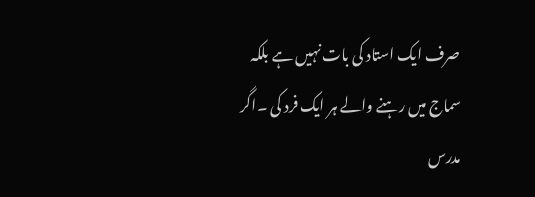صرف ایک استاد کی بات نہیں ہے بلکہ سماج میں رہنے والے ہر ایک فرد کی ۔اگر مدرس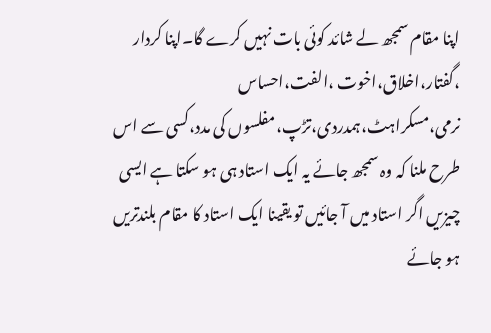اپنا مقام سمجھ لے شائد کوئی بات نہیں کرے گا۔اپنا کردار ،گفتار،اخلاق،اخوت ،الفت،احساس نرمی،مسکراہٹ،ہمدردی،تڑپ،مفلسوں کی مدد،کسی سے اس طرح ملنا کہ وہ سمجھ جائے یہ ایک استاد ہی ہو سکتا ہے ایسی چیزیں اگر استاد میں آ جائیں تو یقینا ایک استاد کا مقام بلندتریں ہو جائے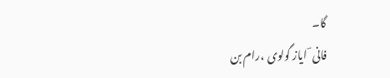گا۔
فانی ؔ ایاز گولوی ،رام بن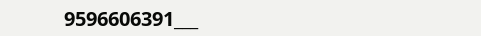9596606391___